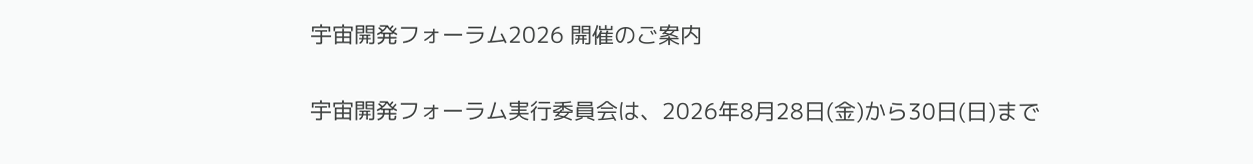宇宙開発フォーラム2026 開催のご案内

宇宙開発フォーラム実行委員会は、2026年8月28日(金)から30日(日)まで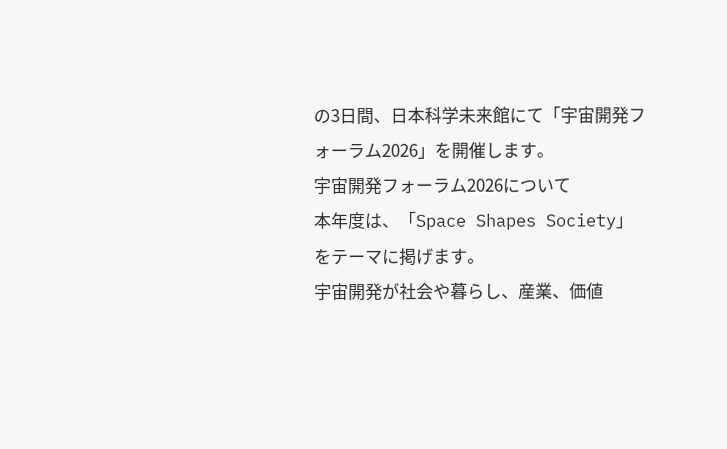の3日間、日本科学未来館にて「宇宙開発フォーラム2026」を開催します。
宇宙開発フォーラム2026について
本年度は、「Space Shapes Society」をテーマに掲げます。
宇宙開発が社会や暮らし、産業、価値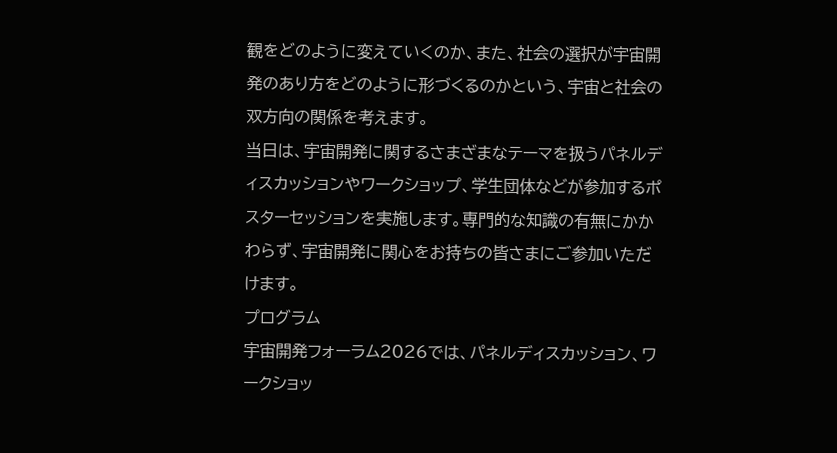観をどのように変えていくのか、また、社会の選択が宇宙開発のあり方をどのように形づくるのかという、宇宙と社会の双方向の関係を考えます。
当日は、宇宙開発に関するさまざまなテーマを扱うパネルディスカッションやワークショップ、学生団体などが参加するポスターセッションを実施します。専門的な知識の有無にかかわらず、宇宙開発に関心をお持ちの皆さまにご参加いただけます。
プログラム
宇宙開発フォーラム2026では、パネルディスカッション、ワークショッ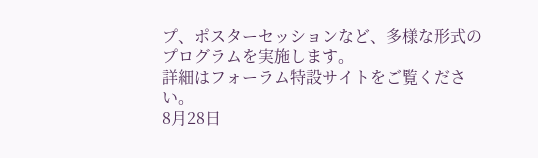プ、ポスターセッションなど、多様な形式のプログラムを実施します。
詳細はフォーラム特設サイトをご覧ください。
8月28日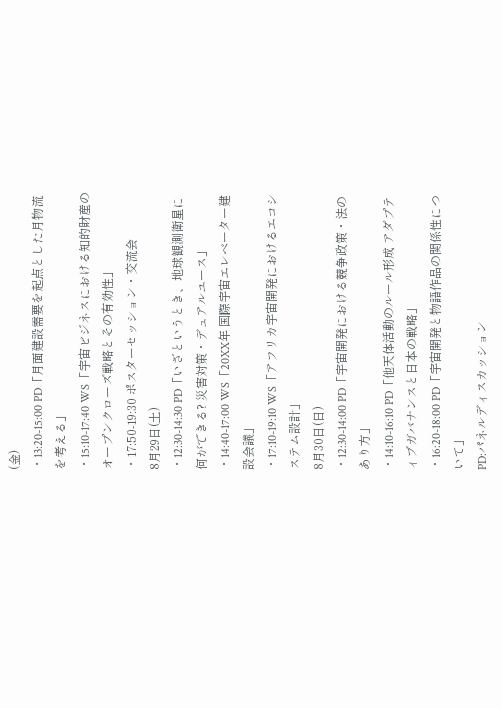(金)
・13:20-15:00 PD「月面建設需要を起点とした月物流を考える」
・15:10-17:40 WS「宇宙ビジネスにおける知的財産のオープンクローズ戦略とその有効性」
・17:50-19:30 ポスターセッション・交流会
8月29日(土)
・12:30-14:30 PD「いざというとき、地球観測衛星に何ができる? 災害対策・デュアルユース」
・14:40-17:00 WS「20XX年 国際宇宙エレベーター建設会議」
・17:10-19:10 WS「アフリカ宇宙開発におけるエコシステム設計」
8月30日(日)
・12:30-14:00 PD「宇宙開発における競争政策・法のあり方」
・14:10-16:10 PD「他天体活動のルール形成 アダプティブガバナンスと日本の戦略」
・16:20-18:00 PD「宇宙開発と物語作品の関係性について」
PD:パネルディスカッション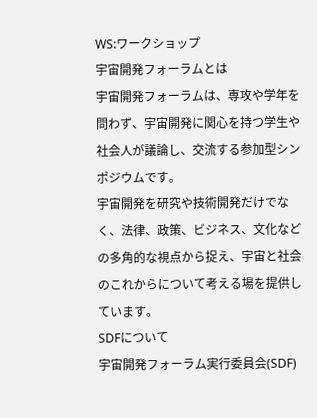WS:ワークショップ
宇宙開発フォーラムとは
宇宙開発フォーラムは、専攻や学年を問わず、宇宙開発に関心を持つ学生や社会人が議論し、交流する参加型シンポジウムです。
宇宙開発を研究や技術開発だけでなく、法律、政策、ビジネス、文化などの多角的な視点から捉え、宇宙と社会のこれからについて考える場を提供しています。
SDFについて
宇宙開発フォーラム実行委員会(SDF)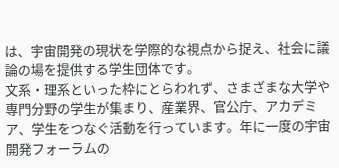は、宇宙開発の現状を学際的な視点から捉え、社会に議論の場を提供する学生団体です。
文系・理系といった枠にとらわれず、さまざまな大学や専門分野の学生が集まり、産業界、官公庁、アカデミア、学生をつなぐ活動を行っています。年に一度の宇宙開発フォーラムの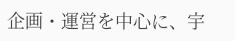企画・運営を中心に、宇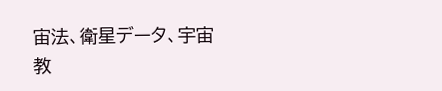宙法、衛星データ、宇宙教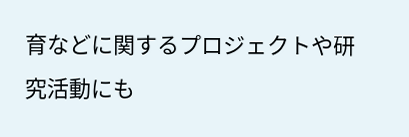育などに関するプロジェクトや研究活動にも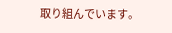取り組んでいます。